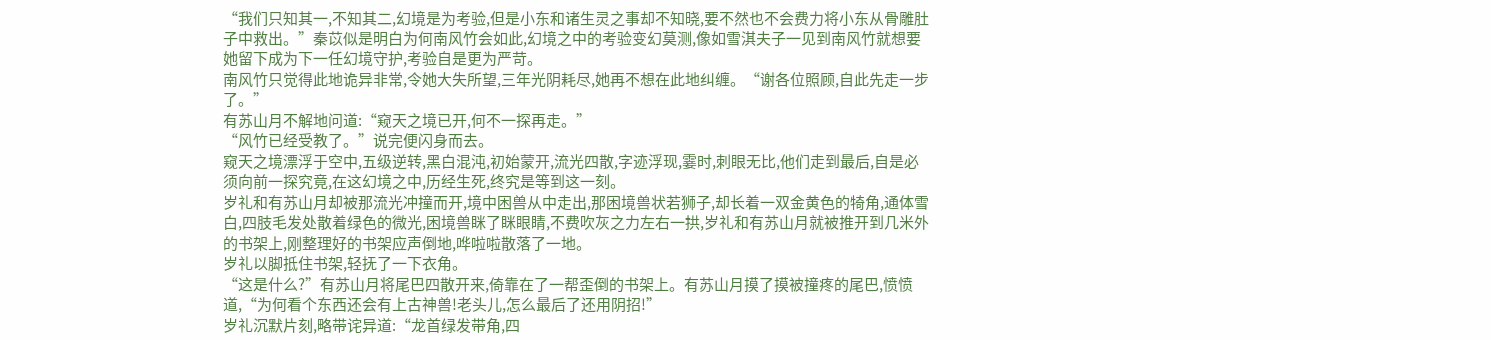“我们只知其一,不知其二,幻境是为考验,但是小东和诸生灵之事却不知晓,要不然也不会费力将小东从骨雕肚子中救出。”秦苡似是明白为何南风竹会如此,幻境之中的考验变幻莫测,像如雪淇夫子一见到南风竹就想要她留下成为下一任幻境守护,考验自是更为严苛。
南风竹只觉得此地诡异非常,令她大失所望,三年光阴耗尽,她再不想在此地纠缠。“谢各位照顾,自此先走一步了。”
有苏山月不解地问道:“窥天之境已开,何不一探再走。”
“风竹已经受教了。”说完便闪身而去。
窥天之境漂浮于空中,五级逆转,黑白混沌,初始蒙开,流光四散,字迹浮现,霎时,刺眼无比,他们走到最后,自是必须向前一探究竟,在这幻境之中,历经生死,终究是等到这一刻。
岁礼和有苏山月却被那流光冲撞而开,境中困兽从中走出,那困境兽状若狮子,却长着一双金黄色的犄角,通体雪白,四肢毛发处散着绿色的微光,困境兽眯了眯眼睛,不费吹灰之力左右一拱,岁礼和有苏山月就被推开到几米外的书架上,刚整理好的书架应声倒地,哗啦啦散落了一地。
岁礼以脚抵住书架,轻抚了一下衣角。
“这是什么?”有苏山月将尾巴四散开来,倚靠在了一帮歪倒的书架上。有苏山月摸了摸被撞疼的尾巴,愤愤道,“为何看个东西还会有上古神兽!老头儿,怎么最后了还用阴招!”
岁礼沉默片刻,略带诧异道:“龙首绿发带角,四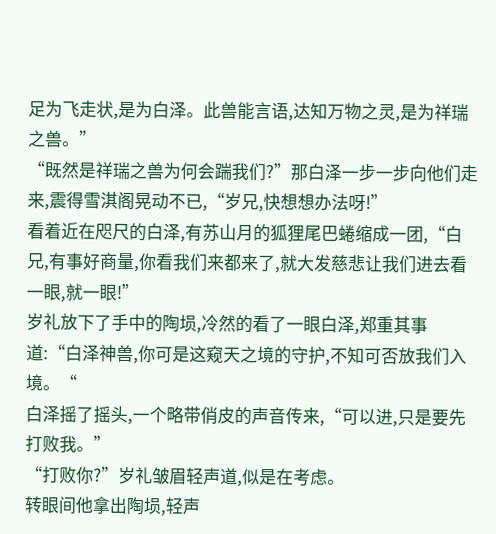足为飞走状,是为白泽。此兽能言语,达知万物之灵,是为祥瑞之兽。”
“既然是祥瑞之兽为何会踹我们?”那白泽一步一步向他们走来,震得雪淇阁晃动不已,“岁兄,快想想办法呀!”
看着近在咫尺的白泽,有苏山月的狐狸尾巴蜷缩成一团,“白兄,有事好商量,你看我们来都来了,就大发慈悲让我们进去看一眼,就一眼!”
岁礼放下了手中的陶埙,冷然的看了一眼白泽,郑重其事道:“白泽神兽,你可是这窥天之境的守护,不知可否放我们入境。“
白泽摇了摇头,一个略带俏皮的声音传来,“可以进,只是要先打败我。”
“打败你?”岁礼皱眉轻声道,似是在考虑。
转眼间他拿出陶埙,轻声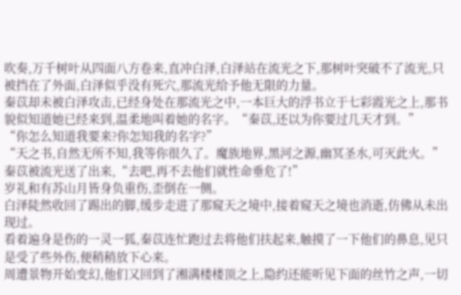吹奏,万千树叶从四面八方卷来,直冲白泽,白泽站在流光之下,那树叶突破不了流光,只被挡在了外面,白泽似乎没有死穴,那流光给予他无限的力量。
秦苡却未被白泽攻击,已经身处在那流光之中,一本巨大的浮书立于七彩霞光之上,那书貌似知道她已经来到,温柔地叫着她的名字。“秦苡,还以为你要过几天才到。”
“你怎么知道我要来?你怎知我的名字?”
“天之书,自然无所不知,我等你很久了。魔族地界,黑河之源,幽冥圣水,可灭此火。”
秦苡被流光送了出来,“去吧,再不去他们就性命垂危了!”
岁礼和有苏山月皆身负重伤,歪倒在一侧。
白泽陡然收回了踢出的脚,缓步走进了那窥天之境中,接着窥天之境也消逝,仿佛从未出现过。
看着遍身是伤的一灵一狐,秦苡连忙跑过去将他们扶起来,触摸了一下他们的鼻息,见只是受了些外伤,便稍稍放下心来。
周遭景物开始变幻,他们又回到了湘满楼楼顶之上,隐约还能听见下面的丝竹之声,一切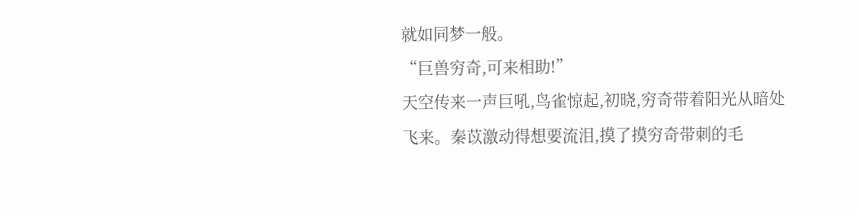就如同梦一般。
“巨兽穷奇,可来相助!”
天空传来一声巨吼,鸟雀惊起,初晓,穷奇带着阳光从暗处飞来。秦苡激动得想要流泪,摸了摸穷奇带刺的毛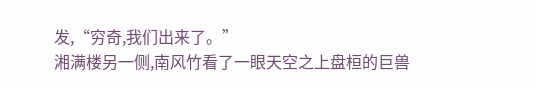发,“穷奇,我们出来了。”
湘满楼另一侧,南风竹看了一眼天空之上盘桓的巨兽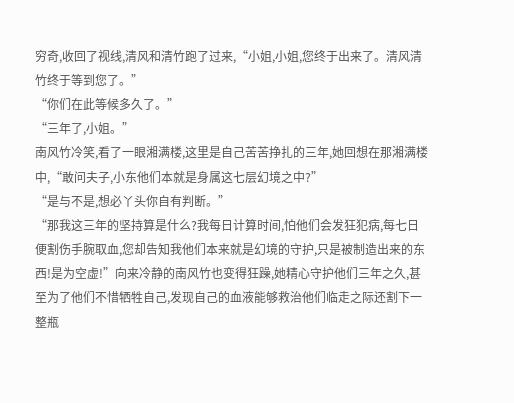穷奇,收回了视线,清风和清竹跑了过来,“小姐,小姐,您终于出来了。清风清竹终于等到您了。”
“你们在此等候多久了。”
“三年了,小姐。”
南风竹冷笑,看了一眼湘满楼,这里是自己苦苦挣扎的三年,她回想在那湘满楼中,“敢问夫子,小东他们本就是身属这七层幻境之中?”
“是与不是,想必丫头你自有判断。”
“那我这三年的坚持算是什么?我每日计算时间,怕他们会发狂犯病,每七日便割伤手腕取血,您却告知我他们本来就是幻境的守护,只是被制造出来的东西!是为空虚!”向来冷静的南风竹也变得狂躁,她精心守护他们三年之久,甚至为了他们不惜牺牲自己,发现自己的血液能够救治他们临走之际还割下一整瓶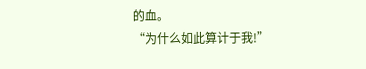的血。
“为什么如此算计于我!”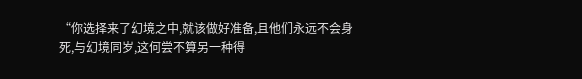“你选择来了幻境之中,就该做好准备,且他们永远不会身死,与幻境同岁,这何尝不算另一种得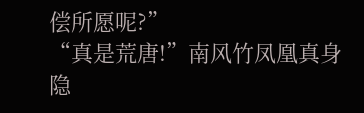偿所愿呢?”
“真是荒唐!”南风竹凤凰真身隐